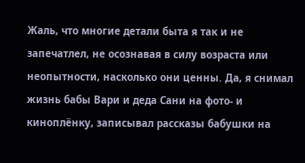Жаль, что многие детали быта я так и не запечатлел, не осознавая в силу возраста или неопытности, насколько они ценны. Да, я снимал жизнь бабы Вари и деда Сани на фото- и киноплёнку, записывал рассказы бабушки на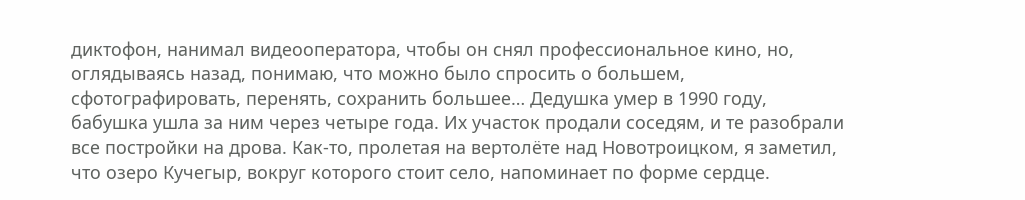диктофон, нанимал видеооператора, чтобы он снял профессиональное кино, но, оглядываясь назад, понимаю, что можно было спросить о большем, сфотографировать, перенять, сохранить большее… Дедушка умер в 1990 году, бабушка ушла за ним через четыре года. Их участок продали соседям, и те разобрали все постройки на дрова. Как-то, пролетая на вертолёте над Новотроицком, я заметил, что озеро Кучегыр, вокруг которого стоит село, напоминает по форме сердце.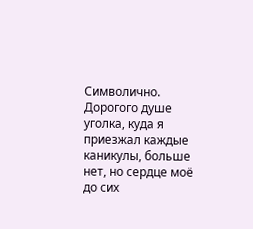Символично. Дорогого душе уголка, куда я приезжал каждые каникулы, больше нет, но сердце моё до сих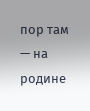пор там — на родине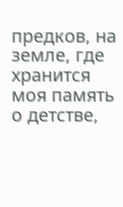предков, на земле, где хранится моя память о детстве,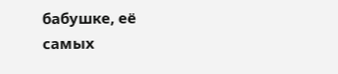бабушке, её самых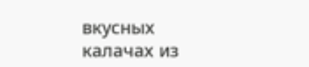вкусных калачах из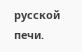русской печи.